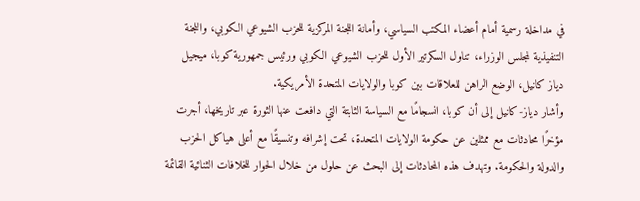في مداخلة رسمية أمام أعضاء المكتب السياسي، وأمانة اللجنة المركزية للحزب الشيوعي الكوبي، واللجنة التنفيذية لمجلس الوزراء، تناول السكرتير الأول للحزب الشيوعي الكوبي ورئيس جمهورية كوبا، ميجيل دياز كانيل، الوضع الراهن للعلاقات بين كوبا والولايات المتحدة الأمريكية.
وأشار دياز-كانيل إلى أن كوبا، انسجامًا مع السياسة الثابتة التي دافعت عنها الثورة عبر تاريخها، أجرت مؤخرًا محادثات مع ممثلين عن حكومة الولايات المتحدة، تحت إشرافه وتنسيقًا مع أعلى هياكل الحزب والدولة والحكومة. وتهدف هذه المحادثات إلى البحث عن حلول من خلال الحوار للخلافات الثنائية القائمة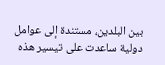بين البلدين، مستندة إلى عوامل دولية ساعدت على تيسير هذه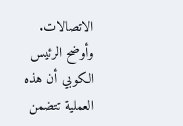الاتصالات.
وأوضح الرئيس الكوبي أن هذه العملية تتضمن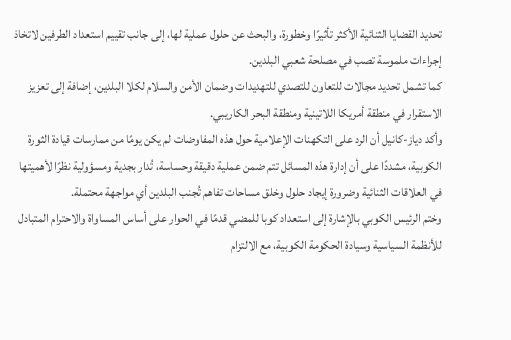تحديد القضايا الثنائية الأكثر تأثيرًا وخطورة، والبحث عن حلول عملية لها، إلى جانب تقييم استعداد الطرفين لاتخاذ إجراءات ملموسة تصب في مصلحة شعبي البلدين.
كما تشمل تحديد مجالات للتعاون للتصدي للتهديدات وضمان الأمن والسلام لكلا البلدين، إضافة إلى تعزيز الاستقرار في منطقة أمريكا اللاتينية ومنطقة البحر الكاريبي.
وأكد دياز-كانيل أن الرد على التكهنات الإعلامية حول هذه المفاوضات لم يكن يومًا من ممارسات قيادة الثورة الكوبية، مشددًا على أن إدارة هذه المسائل تتم ضمن عملية دقيقة وحساسة، تُدار بجدية ومسؤولية نظرًا لأهميتها في العلاقات الثنائية وضرورة إيجاد حلول وخلق مساحات تفاهم تُجنب البلدين أي مواجهة محتملة.
وختم الرئيس الكوبي بالإشارة إلى استعداد كوبا للمضي قدمًا في الحوار على أساس المساواة والاحترام المتبادل للأنظمة السياسية وسيادة الحكومة الكوبية، مع الالتزام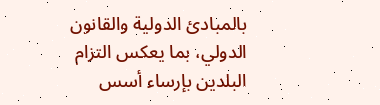بالمبادئ الدولية والقانون الدولي، بما يعكس التزام البلدين بإرساء أسس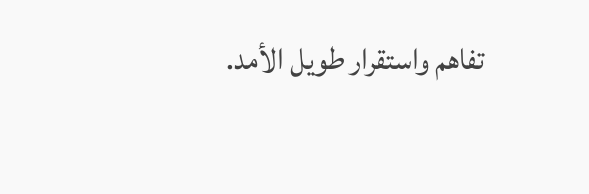تفاهم واستقرار طويل الأمد.